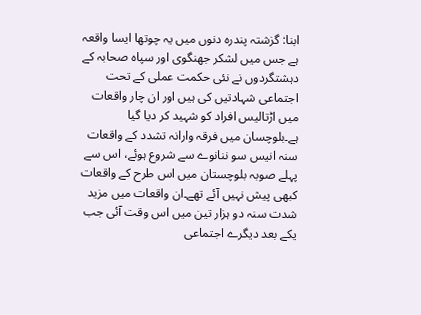ابنا: گزشتہ پندرہ دنوں میں یہ چوتھا ایسا واقعہ ہے جس میں لشکر جھنگوی اور سپاہ صحابہ کے دہشتگردوں نے نئی حکمت عملی کے تحت اجتماعی شہادتیں کی ہیں اور ان چار واقعات میں اڑتالیس افراد کو شہید کر دیا گیا ہے۔بلوچسان میں فرقہ وارانہ تشدد کے واقعات سنہ انیس سو ننانوے سے شروع ہوئے، اس سے پہلے صوبہ بلوچستان میں اس طرح کے واقعات کبھی پیش نہیں آئے تھے۔ان واقعات میں مزید شدت سنہ دو ہزار تین میں اس وقت آئی جب یکے بعد دیگرے اجتماعی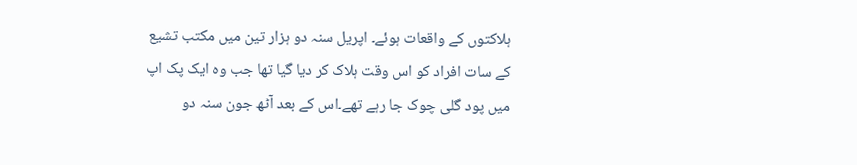ہلاکتوں کے واقعات ہوئے۔ اپریل سنہ دو ہزار تین میں مکتب تشیع کے سات افراد کو اس وقت ہلاک کر دیا گیا تھا جب وہ ایک پک اپ میں پود گلی چوک جا رہے تھے۔اس کے بعد آٹھ جون سنہ دو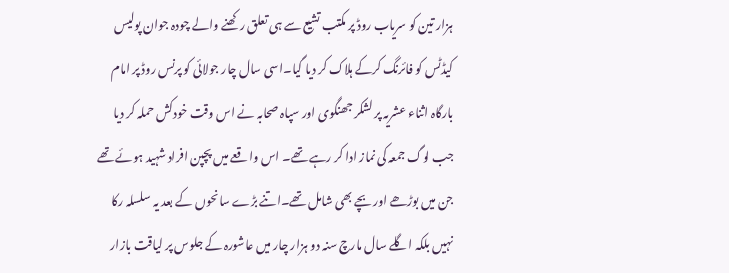ہزار تین کو سریاب روڈ پر مکتب تشیع سے ہی تعلق رکھنے والے چودہ جوان پولیس کیڈٹس کو فائرنگ کرکے ہلاک کر دیا گیا۔اسی سال چار جولائی کو پرنس روڈ پر امام بارگاہ اثناء عشریہ پر لشکر جھنگوی اور سپاہ صحابہ نے اس وقت خودکش حملہ کر دیا جب لوگ جمعہ کی نماز ادا کر رہے تھے۔ اس واقعے میں پچپن افراد شہید ہوئے تھے جن میں بوڑھے اور بچے بھی شامل تھے۔اتنے بڑے سانحوں کے بعد یہ سلسلہ رکا نہیں بلکہ اگلے سال مارچ سنہ دو ہزار چار میں عاشورہ کے جلوس پر لیاقت بازار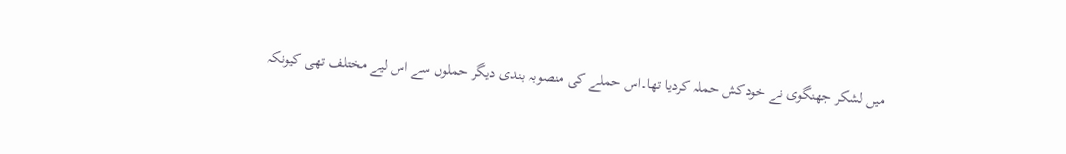میں لشکر جھنگوی نے خودکش حملہ کردیا تھا۔اس حملے کی منصوبہ بندی دیگر حملوں سے اس لیے مختلف تھی کیونکہ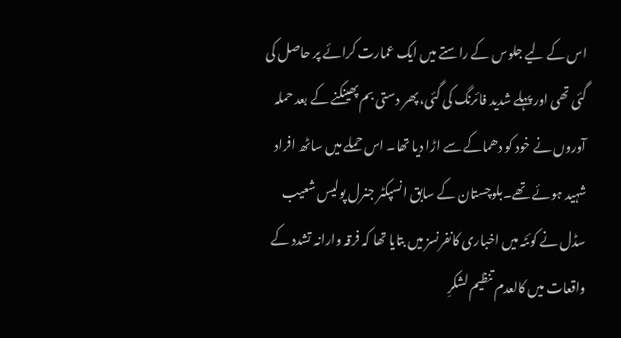اس کے لیے جلوس کے راستے میں ایک عمارت کرائے پر حاصل کی گئی تھی اور پہلے شدید فائرنگ کی گئی، پھر دستی بم پھینکنے کے بعد حملہ آوروں نے خود کو دھماکے سے اڑا دیا تھا۔ اس حملے میں ساٹھ افراد شہید ہوئے تھے۔بلوچستان کے سابق انسپکٹر جنرل پولیس شعیب سڈل نے کوئٹہ میں اخباری کانفرنسز میں بتایا تھا کہ فرقہ وارانہ تشدد کے واقعات میں کالعدم تنظیم لشکرِ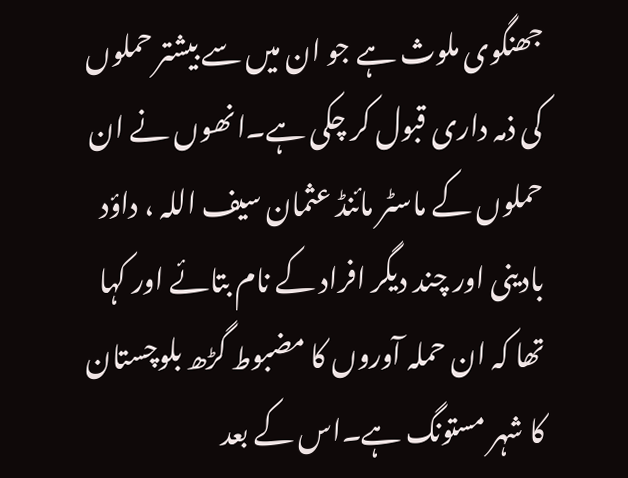جھنگوی ملوث ہے جو ان میں سے بیشتر حملوں کی ذمہ داری قبول کر چکی ہے۔انھوں نے ان حملوں کے ماسٹر مائنڈ عثمان سیف اللہ ، داؤد بادینی اور چند دیگر افراد کے نام بتائے اور کہا تھا کہ ان حملہ آوروں کا مضبوط گڑھ بلوچستان کا شہر مستونگ ہے۔اس کے بعد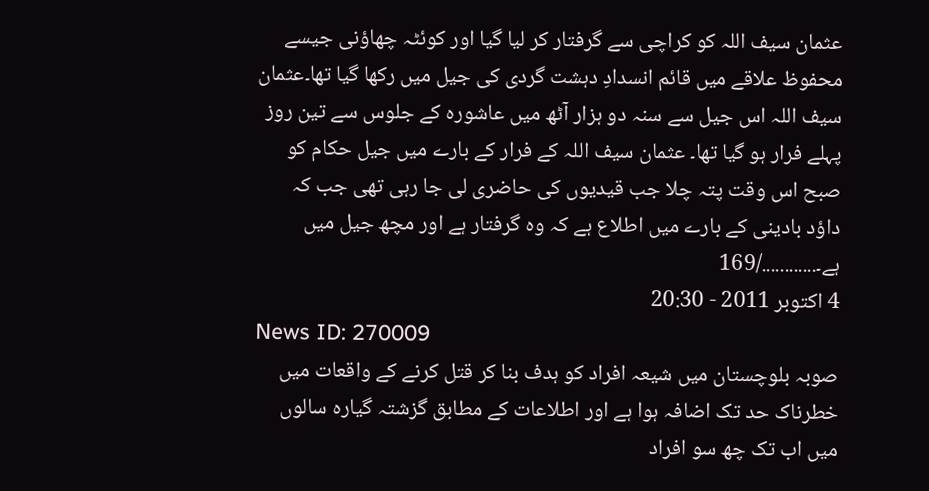عثمان سیف اللہ کو کراچی سے گرفتار کر لیا گیا اور کوئٹہ چھاؤنی جیسے محفوظ علاقے میں قائم انسدادِ دہشت گردی کی جیل میں رکھا گیا تھا۔عثمان سیف اللہ اس جیل سے سنہ دو ہزار آٹھ میں عاشورہ کے جلوس سے تین روز پہلے فرار ہو گیا تھا۔ عثمان سیف اللہ کے فرار کے بارے میں جیل حکام کو صبح اس وقت پتہ چلا جب قیدیوں کی حاضری لی جا رہی تھی جب کہ داؤد بادینی کے بارے میں اطلاع ہے کہ وہ گرفتار ہے اور مچھ جیل میں ہے۔............/169
4 اکتوبر 2011 - 20:30
News ID: 270009
صوبہ بلوچستان میں شیعہ افراد کو ہدف بنا کر قتل کرنے کے واقعات میں خطرناک حد تک اضافہ ہوا ہے اور اطلاعات کے مطابق گزشتہ گیارہ سالوں میں اب تک چھ سو افراد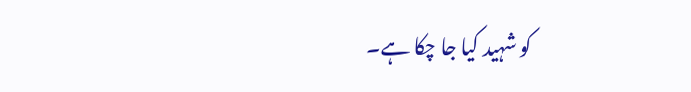کو شہید کیا جا چکا ہے۔